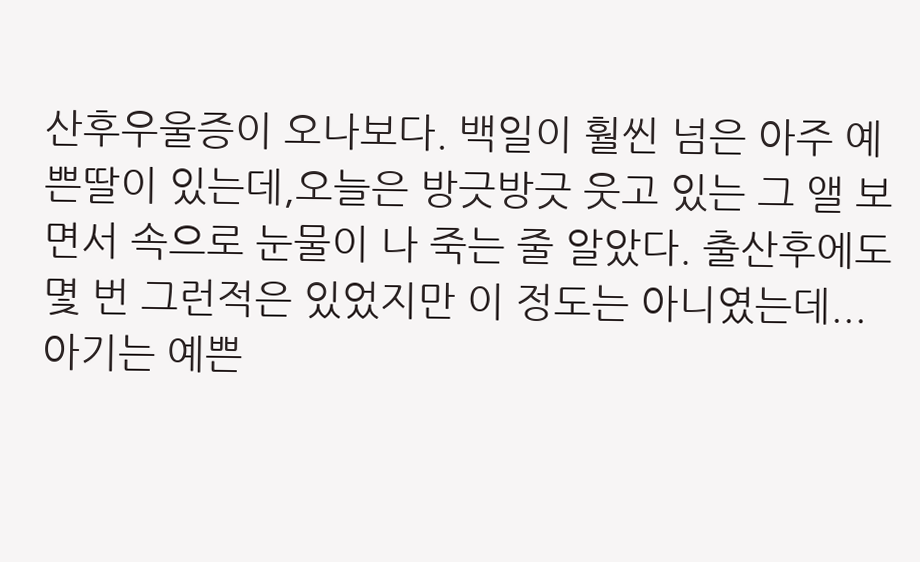산후우울증이 오나보다. 백일이 훨씬 넘은 아주 예쁜딸이 있는데,오늘은 방긋방긋 웃고 있는 그 앨 보면서 속으로 눈물이 나 죽는 줄 알았다. 출산후에도 몇 번 그런적은 있었지만 이 정도는 아니였는데... 아기는 예쁜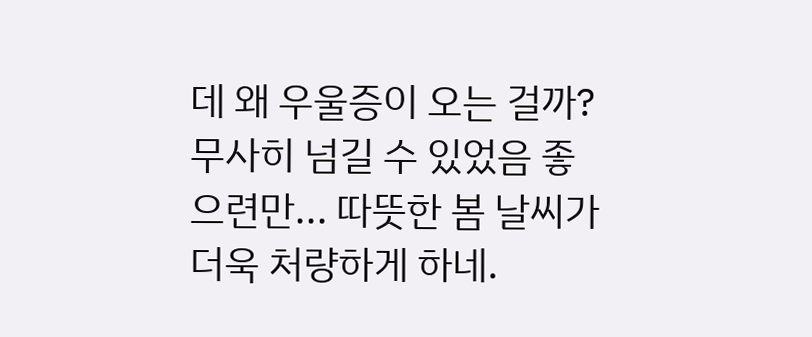데 왜 우울증이 오는 걸까? 무사히 넘길 수 있었음 좋으련만... 따뜻한 봄 날씨가 더욱 처량하게 하네.